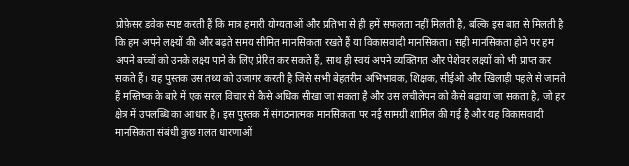प्रोफ़ेसर डवेक स्पष्ट करती हैं कि मात्र हमारी योग्यताओं और प्रतिभा से ही हमें सफलता नहीं मिलती है, बल्कि इस बात से मिलती है कि हम अपने लक्ष्यों की और बढ़ते समय सीमित मानसिकता रखते हैं या विकासवादी मानसिकता। सही मानसिकता होने पर हम अपने बच्चों को उनके लक्ष्य पाने के लिए प्रेरित कर सकते हैं, साथ ही स्वयं अपने व्यक्तिगत और पेशेवर लक्ष्यों को भी प्राप्त कर सकते हैं। यह पुस्तक उस तथ्य को उजागर करती है जिसे सभी बेहतरीन अभिभावक, शिक्षक, सीईओ और खिलाड़ी पहले से जानते हैं मस्तिष्क के बारे में एक सरल विचार से कैसे अधिक सीखा जा सकता है और उस लचीलेपन को कैसे बढ़ाया जा सकता है, जो हर क्षेत्र में उपलब्धि का आधार है। इस पुस्तक में संगठनात्मक मानसिकता पर नई सामग्री शामिल की गई है और यह विकासवादी मानसिकता संबंधी कुछ ग़लत धारणाओं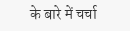के बारे में चर्चा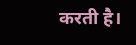करती है।